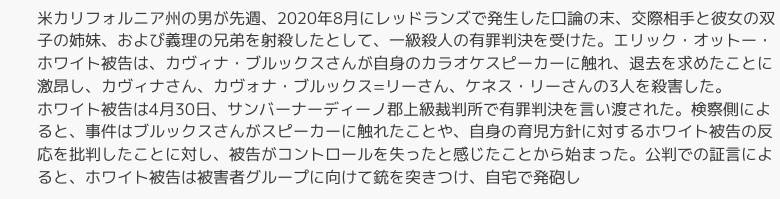米カリフォルニア州の男が先週、2020年8月にレッドランズで発生した口論の末、交際相手と彼女の双子の姉妹、および義理の兄弟を射殺したとして、一級殺人の有罪判決を受けた。エリック・オットー・ホワイト被告は、カヴィナ・ブルックスさんが自身のカラオケスピーカーに触れ、退去を求めたことに激昂し、カヴィナさん、カヴォナ・ブルックス=リーさん、ケネス・リーさんの3人を殺害した。
ホワイト被告は4月30日、サンバーナーディーノ郡上級裁判所で有罪判決を言い渡された。検察側によると、事件はブルックスさんがスピーカーに触れたことや、自身の育児方針に対するホワイト被告の反応を批判したことに対し、被告がコントロールを失ったと感じたことから始まった。公判での証言によると、ホワイト被告は被害者グループに向けて銃を突きつけ、自宅で発砲し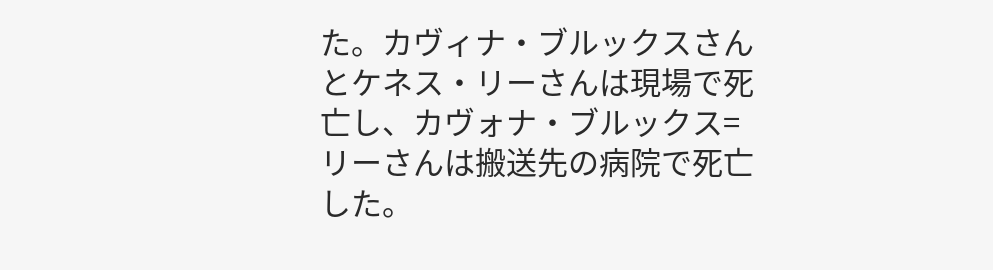た。カヴィナ・ブルックスさんとケネス・リーさんは現場で死亡し、カヴォナ・ブルックス=リーさんは搬送先の病院で死亡した。